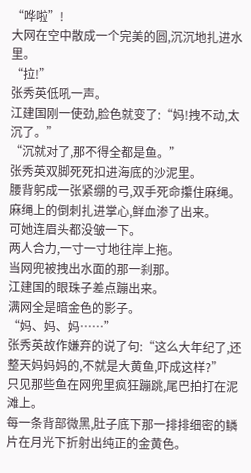“哗啦”!
大网在空中散成一个完美的圆,沉沉地扎进水里。
“拉!”
张秀英低吼一声。
江建国刚一使劲,脸色就变了:“妈!拽不动,太沉了。”
“沉就对了,那不得全都是鱼。”
张秀英双脚死死扣进海底的沙泥里。
腰背躬成一张紧绷的弓,双手死命攥住麻绳。
麻绳上的倒刺扎进掌心,鲜血渗了出来。
可她连眉头都没皱一下。
两人合力,一寸一寸地往岸上拖。
当网兜被拽出水面的那一刹那。
江建国的眼珠子差点蹦出来。
满网全是暗金色的影子。
“妈、妈、妈……”
张秀英故作嫌弃的说了句:“这么大年纪了,还整天妈妈妈的,不就是大黄鱼,吓成这样?”
只见那些鱼在网兜里疯狂蹦跳,尾巴拍打在泥滩上。
每一条背部微黑,肚子底下那一排排细密的鳞片在月光下折射出纯正的金黄色。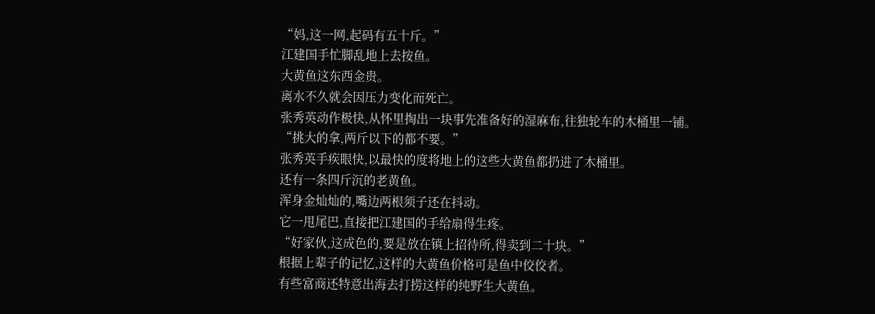“妈,这一网,起码有五十斤。”
江建国手忙脚乱地上去按鱼。
大黄鱼这东西金贵。
离水不久就会因压力变化而死亡。
张秀英动作极快,从怀里掏出一块事先准备好的湿麻布,往独轮车的木桶里一铺。
“挑大的拿,两斤以下的都不要。”
张秀英手疾眼快,以最快的度将地上的这些大黄鱼都扔进了木桶里。
还有一条四斤沉的老黄鱼。
浑身金灿灿的,嘴边两根须子还在抖动。
它一甩尾巴,直接把江建国的手给扇得生疼。
“好家伙,这成色的,要是放在镇上招待所,得卖到二十块。”
根据上辈子的记忆,这样的大黄鱼价格可是鱼中佼佼者。
有些富商还特意出海去打捞这样的纯野生大黄鱼。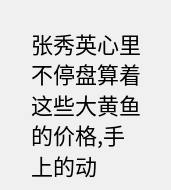张秀英心里不停盘算着这些大黄鱼的价格,手上的动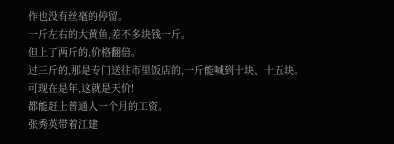作也没有丝毫的停留。
一斤左右的大黄鱼,差不多块钱一斤。
但上了两斤的,价格翻倍。
过三斤的,那是专门送往市里饭店的,一斤能喊到十块、十五块。
可现在是年,这就是天价!
都能赶上普通人一个月的工资。
张秀英带着江建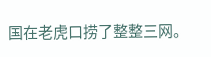国在老虎口捞了整整三网。